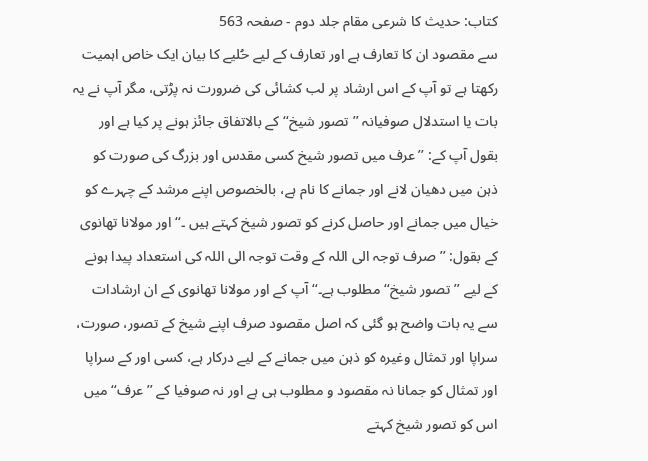کتاب: حدیث کا شرعی مقام جلد دوم - صفحہ 563
سے مقصود ان کا تعارف ہے اور تعارف کے لیے حُلیے کا بیان ایک خاص اہمیت رکھتا ہے تو آپ کے اس ارشاد پر لب کشائی کی ضرورت نہ پڑتی، مگر آپ نے یہ بات یا استدلال صوفیانہ ’’تصور شیخ‘‘ کے بالاتفاق جائز ہونے پر کیا ہے اور بقول آپ کے: ’’عرف میں تصور شیخ کسی مقدس اور بزرگ کی صورت کو ذہن میں دھیان لانے اور جمانے کا نام ہے، بالخصوص اپنے مرشد کے چہرے کو خیال میں جمانے اور حاصل کرنے کو تصور شیخ کہتے ہیں ۔‘‘ اور مولانا تھانوی کے بقول: ’’صرف توجہ الی اللہ کے وقت توجہ الی اللہ کی استعداد پیدا ہونے کے لیے ’’تصور شیخ‘‘ مطلوب ہے۔‘‘ آپ کے اور مولانا تھانوی کے ان ارشادات سے یہ بات واضح ہو گئی کہ اصل مقصود صرف اپنے شیخ کے تصور، صورت، سراپا اور تمثال وغیرہ کو ذہن میں جمانے کے لیے درکار ہے، کسی اور کے سراپا اور تمثال کو جمانا نہ مقصود و مطلوب ہی ہے اور نہ صوفیا کے ’’عرف‘‘ میں اس کو تصور شیخ کہتے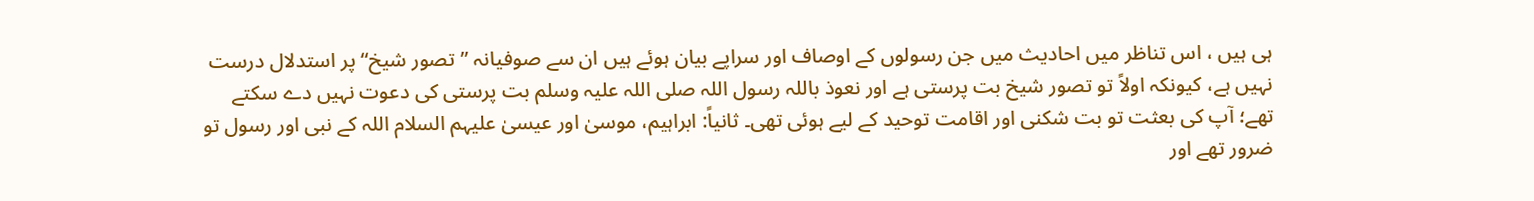ہی ہیں ، اس تناظر میں احادیث میں جن رسولوں کے اوصاف اور سراپے بیان ہوئے ہیں ان سے صوفیانہ ’’تصور شیخ‘‘ پر استدلال درست نہیں ہے، کیونکہ اولاً تو تصور شیخ بت پرستی ہے اور نعوذ باللہ رسول اللہ صلی اللہ علیہ وسلم بت پرستی کی دعوت نہیں دے سکتے تھے؛ آپ کی بعثت تو بت شکنی اور اقامت توحید کے لیے ہوئی تھی۔ ثانیاً: ابراہیم، موسیٰ اور عیسیٰ علیہم السلام اللہ کے نبی اور رسول تو ضرور تھے اور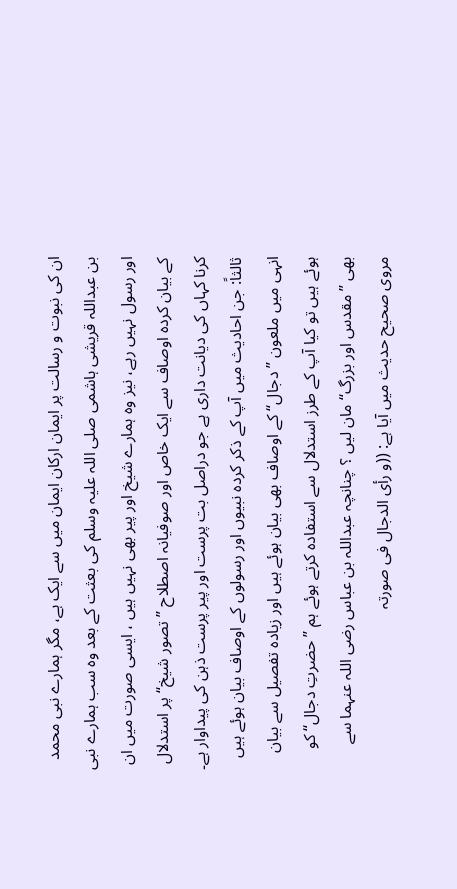ان کی نبوت و رسالت پر ایمان ارکان ایمان میں سے ایک ہے، مگر ہمارے نبی محمد بن عبداللہ قریشی ہاشمی صلی اللہ علیہ وسلم کی بعثت کے بعد وہ سب ہمارے نبی اور رسول نہیں رہے، نیز وہ ہمارے شیخ اور پیر بھی نہیں ہیں ، ایسی صورت میں ان کے بیان کردہ اوصاف سے ایک خاص اور صوفیانہ اصطلاح ’’تصور شیخ‘‘ پر استدلال کرنا کہاں کی دیانت داری ہے جو دراصل بت پرست اور پیر پرست ذہن کی پیداوار ہے۔ ثالثاً: جن احادیث میں آپ کے ذکر کردہ نبیوں اور رسولوں کے اوصاف بیان ہوئے ہیں انہی میں ملعون ’’دجال‘‘ کے اوصاف بھی بیان ہوئے ہیں اور زیادہ تفصیل سے بیان ہوئے ہیں تو کیا آپ کے طرز استدلال سے استفادہ کرتے ہوئے ہم ’’حضرتِ دجال‘‘ کو بھی ’’مقدس اور بزرگ‘‘ مان لیں ؟ چنانچہ عبداللہ بن عباس رضی اللہ عنہما سے مروی صحیح حدیث میں آیا ہے: ((و رأی الدجال فی صورتہ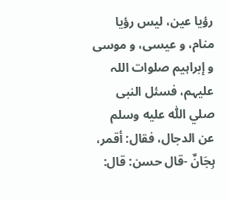رؤیا عین، لیس رؤیا منام، و عیسی، و موسی و إبراہیم صلوات اللہ علیہم، فسئل النبی صلي اللّٰه عليه وسلم عن الدجال، فقال: أقمر، ہِجَانٌ -قال حسن: قال: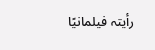رأیتہ فیلمانیًا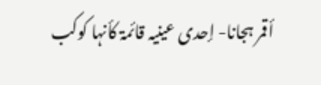أقمر ہجانا- إحدی عینیہ قائمۃ کأنہا کوکب